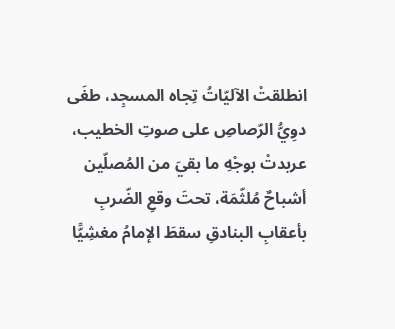انطلقتْ الآليّاتُ تِجاه المسجِد، طغَى دوِيُّ الرّصاصِ على صوتِ الخطيب، عربدتْ بوجْهِ ما بقيَ من المُصلّين أشباحٌ مُلثّمَة، تحتَ وقعِ الضّربِ بأعقابِ البنادقِ سقطَ الإمامُ مغشِيًّا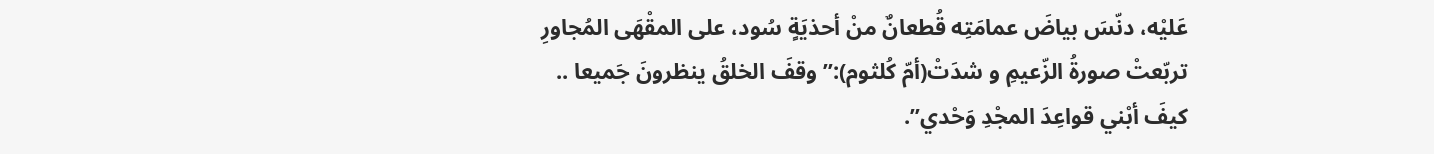عَليْه، دنّسَ بياضَ عمامَتِه قُطعانٌ منْ أحذيَةٍ سُود، على المقْهَى المُجاورِ تربّعتْ صورةُ الزّعيمِ و شدَتْ(أمّ كُلثوم):” وقفَ الخلقُ ينظرونَ جَميعا .. كيفَ أبْني قواعِدَ المجْدِ وَحْدي”.